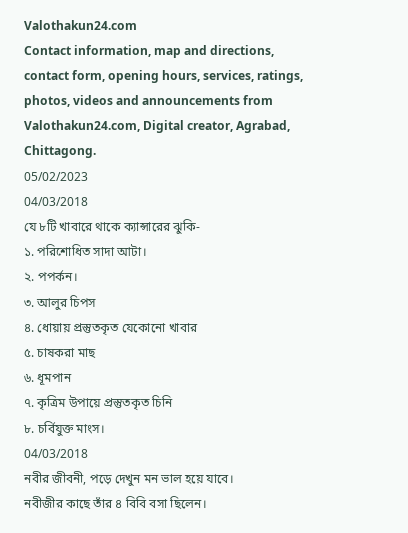Valothakun24.com
Contact information, map and directions, contact form, opening hours, services, ratings, photos, videos and announcements from Valothakun24.com, Digital creator, Agrabad, Chittagong.
05/02/2023
04/03/2018
যে ৮টি খাবারে থাকে ক্যান্সারের ঝুকি-
১. পরিশোধিত সাদা আটা।
২. পপর্কন।
৩. আলুর চিপস
৪. ধোয়ায় প্রস্তুতকৃত যেকোনো খাবার
৫. চাষকরা মাছ
৬. ধূমপান
৭. কৃত্রিম উপায়ে প্রস্তুতকৃত চিনি
৮. চর্বিযুক্ত মাংস।
04/03/2018
নবীর জীবনী, পড়ে দেখুন মন ভাল হয়ে যাবে।
নবীজীর কাছে তাঁর ৪ বিবি বসা ছিলেন।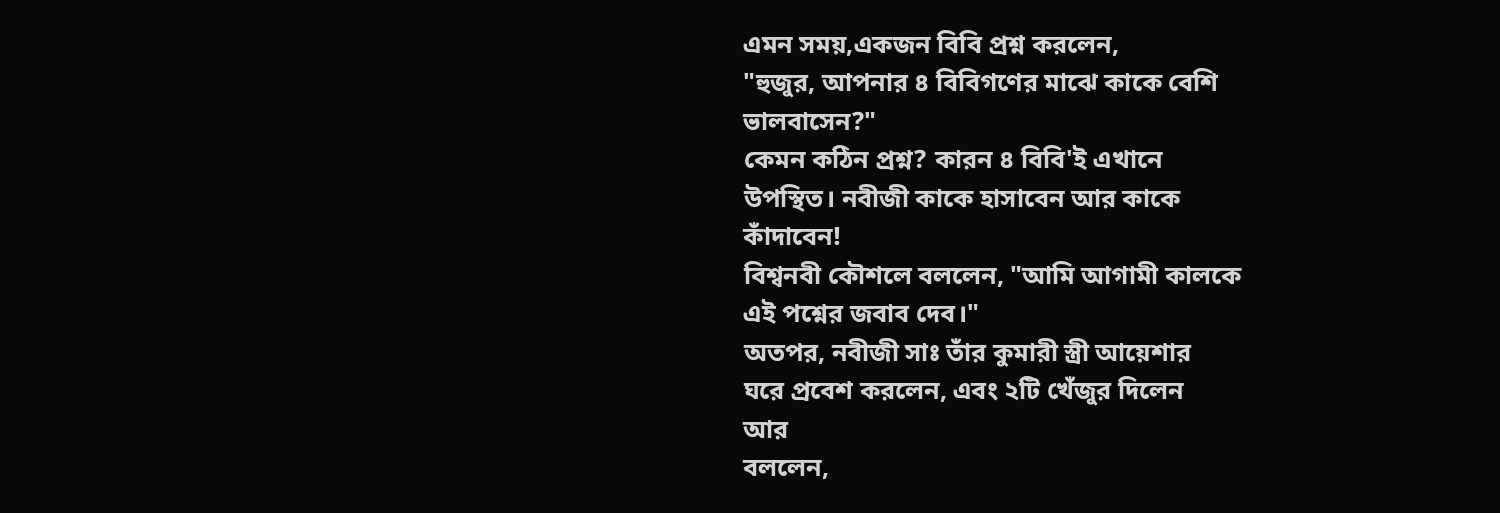এমন সময়,একজন বিবি প্রশ্ন করলেন,
"হুজুর, আপনার ৪ বিবিগণের মাঝে কাকে বেশি
ভালবাসেন?"
কেমন কঠিন প্রশ্ন? কারন ৪ বিবি'ই এখানে
উপস্থিত। নবীজী কাকে হাসাবেন আর কাকে
কাঁদাবেন!
বিশ্বনবী কৌশলে বললেন, "আমি আগামী কালকে
এই পশ্নের জবাব দেব।"
অতপর, নবীজী সাঃ তাঁর কুমারী স্ত্রী আয়েশার
ঘরে প্রবেশ করলেন, এবং ২টি খেঁজুর দিলেন
আর
বললেন,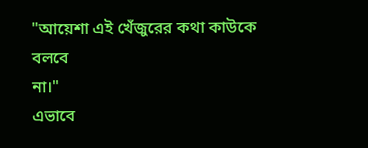"আয়েশা এই খেঁজুরের কথা কাউকে
বলবে
না।"
এভাবে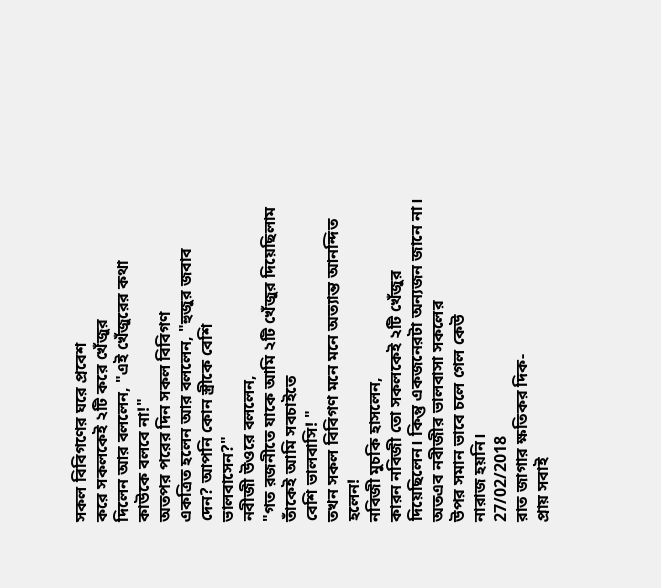সকল বিবিগণের ঘরে প্রবেশ
করে সকলকেই ২টি করে খেঁজুর
দিলেন আর বললেন, "এই খেঁজুরের কথা
কাউকে বলবে না!"
অতপর পরের দিন সকল বিবিগণ
একত্রিত হলেন আর বললেন, "হুজুর জবাব
দেন? আপনি কোন স্ত্রীকে বেশি
ভালবাসেন?"
নবীজী উওরে বললেন,
"গত রজনীতে যাকে আমি ২টি খেঁজুর দিয়েছিলাম
তাঁকেই আমি সবচাইতে
বেশি ভালবাসি! "
তখন সকল বিবিগণ মনে মনে অত্যান্ত আনন্দিত
হলেন!
নবিজী মুচকি হাসলেন,
কারন নবিজী তো সকলকেই ২টি খেঁজুর
দিয়েছিলেন। কিন্তু একজনেরটা অন্যজন জানে না।
অতএব নবীজীর ভালবাসা সকলের
উপর সমান ভাবে চলে গেল কেউ
নারাজ হয়নি।
27/02/2018
রাত জাগার ক্ষতিকর দিক-
প্রায় সবাই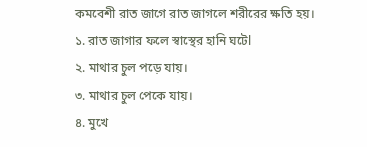কমবেশী রাত জাগে রাত জাগলে শরীরের ক্ষতি হয়।
১. রাত জাগার ফলে স্বাস্থের হানি ঘটেl
২. মাথার চুল পড়ে যায়।
৩. মাথার চুল পেকে যায়।
৪. মুখে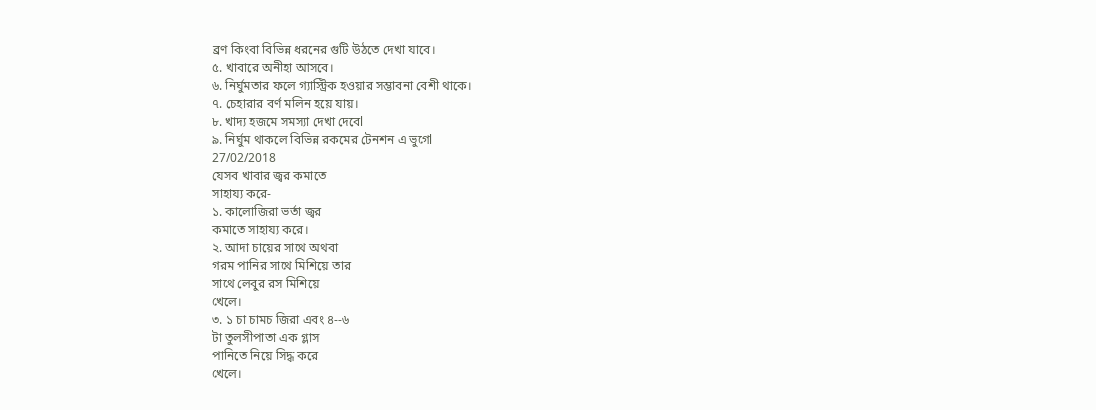ব্রণ কিংবা বিভিন্ন ধরনের গুটি উঠতে দেখা যাবে।
৫. খাবারে অনীহা আসবে।
৬. নির্ঘুমতার ফলে গ্যাস্ট্রিক হওয়ার সম্ভাবনা বেশী থাকে।
৭. চেহারার বর্ণ মলিন হয়ে যায়।
৮. খাদ্য হজমে সমস্যা দেখা দেবেl
৯. নির্ঘুম থাকলে বিভিন্ন রকমের টেনশন এ ভুগেl
27/02/2018
যেসব খাবার জ্বর কমাতে
সাহায্য করে-
১. কালোজিরা ভর্তা জ্বর
কমাতে সাহায্য করে।
২. আদা চায়ের সাথে অথবা
গরম পানির সাথে মিশিয়ে তার
সাথে লেবুর রস মিশিয়ে
খেলে।
৩. ১ চা চামচ জিরা এবং ৪--৬
টা তুলসীপাতা এক গ্লাস
পানিতে নিয়ে সিদ্ধ করে
খেলে।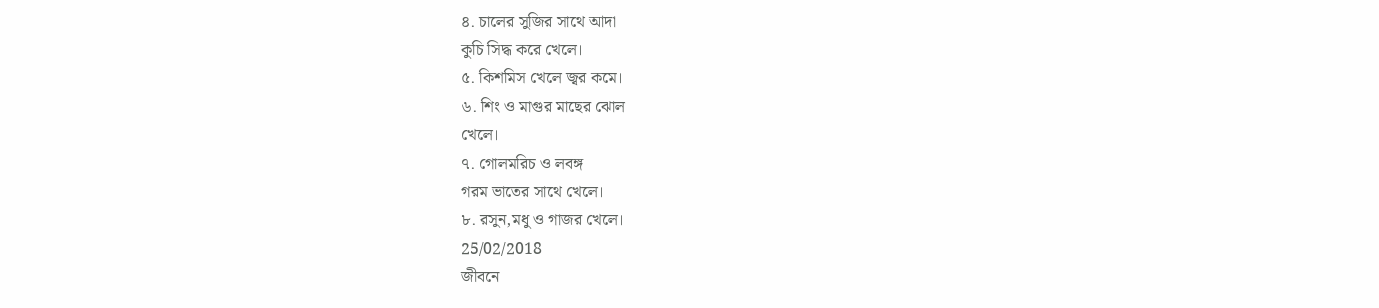৪. চালের সুজির সাথে আদা
কুচি সিদ্ধ করে খেলে।
৫. কিশমিস খেলে জ্বর কমে।
৬. শিং ও মাগুর মাছের ঝোল
খেলে।
৭. গোলমরিচ ও লবঙ্গ
গরম ভাতের সাথে খেলে।
৮. রসুন,মধু ও গাজর খেলে।
25/02/2018
জীবনে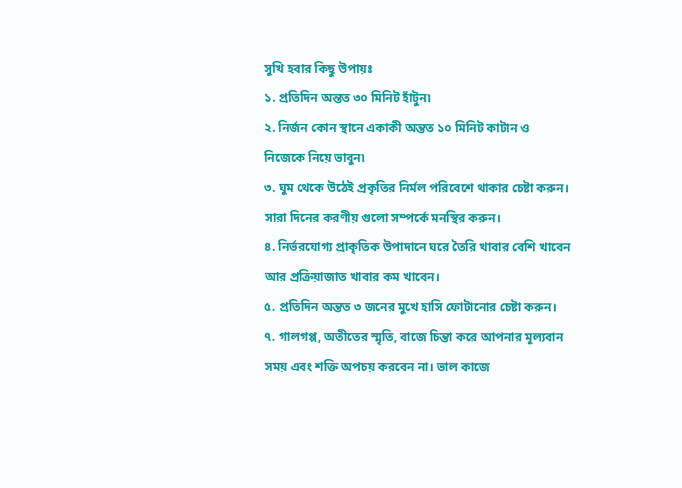সুখি হবার কিছু উপায়ঃ
১. প্রতিদিন অন্তত ৩০ মিনিট হাঁটুন৷
২. নির্জন কোন স্থানে একাকী অন্তত ১০ মিনিট কাটান ও নিজেকে নিয়ে ভাবুন৷
৩. ঘুম থেকে উঠেই প্রকৃতির নির্মল পরিবেশে থাকার চেষ্টা করুন। সারা দিনের করণীয় গুলো সম্পর্কে মনস্থির করুন।
৪. নির্ভরযোগ্য প্রাকৃতিক উপাদানে ঘরে তৈরি খাবার বেশি খাবেন আর প্রক্রিয়াজাত খাবার কম খাবেন।
৫. প্রতিদিন অন্তত ৩ জনের মুখে হাসি ফোটানোর চেষ্টা করুন।
৭. গালগপ্প, অতীতের স্মৃতি, বাজে চিন্তা করে আপনার মূল্যবান সময় এবং শক্তি অপচয় করবেন না। ভাল কাজে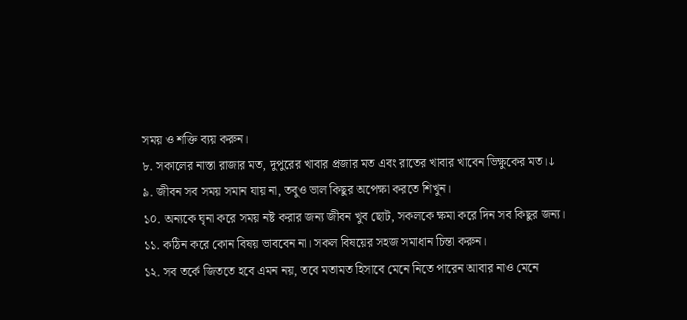সময় ও শক্তি ব্যয় করুন।
৮. সকালের নাস্তা রাজার মত, দুপুরের খাবার প্রজার মত এবং রাতের খাবার খাবেন ভিক্ষুকের মত।↓
৯. জীবন সব সময় সমান যায় না, তবুও ভাল কিছুর অপেক্ষা করতে শিখুন।
১০. অন্যকে ঘৃনা করে সময় নষ্ট করার জন্য জীবন খুব ছোট, সকলকে ক্ষমা করে দিন সব কিছুর জন্য।
১১. কঠিন করে কোন বিষয় ভাববেন না। সকল বিষয়ের সহজ সমাধান চিন্তা করুন।
১২. সব তর্কে জিততে হবে এমন নয়, তবে মতামত হিসাবে মেনে নিতে পারেন আবার নাও মেনে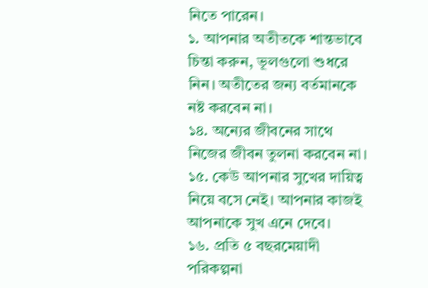নিতে পারেন।
১. আপনার অতীতকে শান্তভাবে চিন্তা করুন, ভূলগুলো শুধরে নিন। অতীতের জন্য বর্তমানকে নষ্ট করবেন না।
১৪. অন্যের জীবনের সাথে নিজের জীবন তুলনা করবেন না।
১৫. কেউ আপনার সুখের দায়িত্ব নিয়ে বসে নেই। আপনার কাজই আপনাকে সুখ এনে দেবে।
১৬. প্রতি ৫ বছরমেয়াদী পরিকল্পনা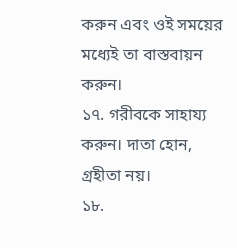করুন এবং ওই সময়ের মধ্যেই তা বাস্তবায়ন করুন।
১৭. গরীবকে সাহায্য করুন। দাতা হোন, গ্রহীতা নয়।
১৮.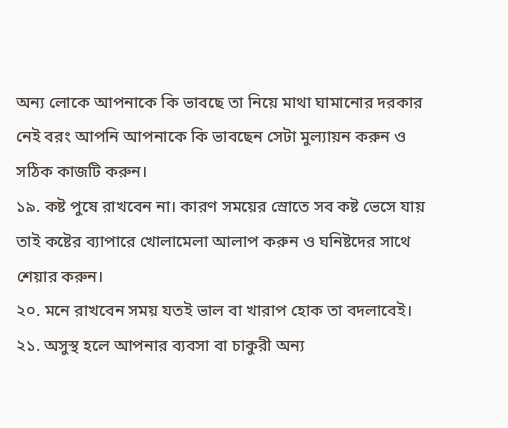অন্য লোকে আপনাকে কি ভাবছে তা নিয়ে মাথা ঘামানোর দরকার নেই বরং আপনি আপনাকে কি ভাবছেন সেটা মুল্যায়ন করুন ও সঠিক কাজটি করুন।
১৯. কষ্ট পুষে রাখবেন না। কারণ সময়ের স্রোতে সব কষ্ট ভেসে যায় তাই কষ্টের ব্যাপারে খোলামেলা আলাপ করুন ও ঘনিষ্টদের সাথে শেয়ার করুন।
২০. মনে রাখবেন সময় যতই ভাল বা খারাপ হোক তা বদলাবেই।
২১. অসুস্থ হলে আপনার ব্যবসা বা চাকুরী অন্য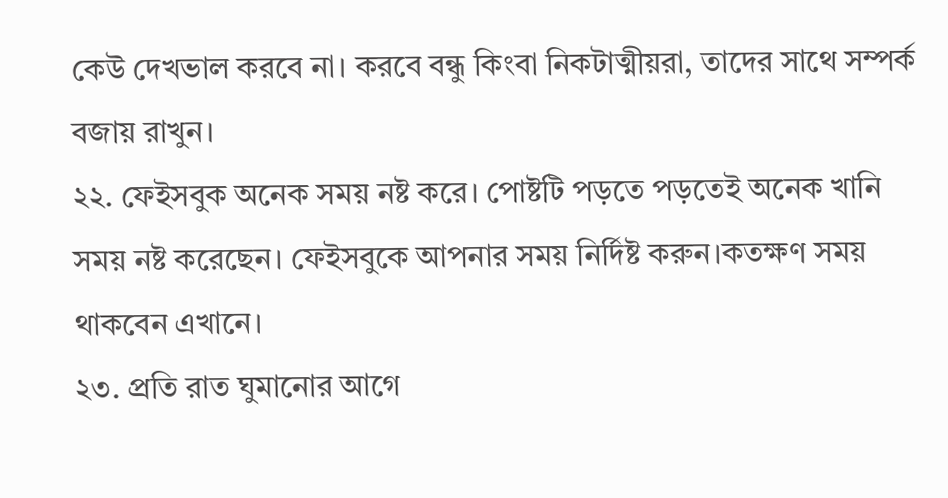কেউ দেখভাল করবে না। করবে বন্ধু কিংবা নিকটাত্মীয়রা, তাদের সাথে সম্পর্ক বজায় রাখুন।
২২. ফেইসবুক অনেক সময় নষ্ট করে। পোষ্টটি পড়তে পড়তেই অনেক খানি সময় নষ্ট করেছেন। ফেইসবুকে আপনার সময় নির্দিষ্ট করুন।কতক্ষণ সময় থাকবেন এখানে।
২৩. প্রতি রাত ঘুমানোর আগে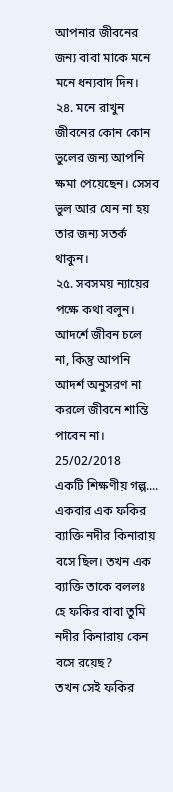আপনার জীবনের জন্য বাবা মাকে মনে মনে ধন্যবাদ দিন।
২৪. মনে রাখুন জীবনের কোন কোন ভুলের জন্য আপনি ক্ষমা পেয়েছেন। সেসব ভুল আর যেন না হয় তার জন্য সতর্ক থাকুন।
২৫. সবসময় ন্যায়ের পক্ষে কথা বলুন। আদর্শে জীবন চলে না, কিন্তু আপনি আদর্শ অনুসরণ না করলে জীবনে শান্তি পাবেন না।
25/02/2018
একটি শিক্ষণীয় গল্প....
একবার এক ফকির ব্যাক্তি নদীর কিনারায় বসে ছিল। তখন এক ব্যাক্তি তাকে বললঃ হে ফকির বাবা তুমি নদীর কিনারায় কেন বসে রয়েছ?
তখন সেই ফকির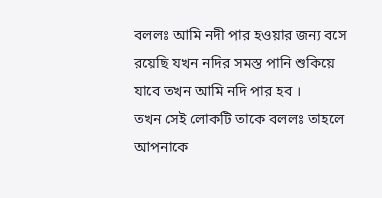বললঃ আমি নদী পার হওয়ার জন্য বসে রয়েছি যখন নদির সমস্ত পানি শুকিয়ে যাবে তখন আমি নদি পার হব ।
তখন সেই লোকটি তাকে বললঃ তাহলে আপনাকে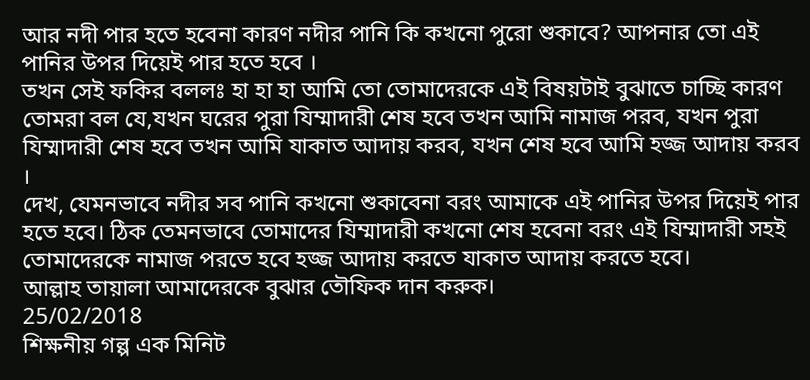আর নদী পার হতে হবেনা কারণ নদীর পানি কি কখনো পুরো শুকাবে? আপনার তো এই পানির উপর দিয়েই পার হতে হবে ।
তখন সেই ফকির বললঃ হা হা হা আমি তো তোমাদেরকে এই বিষয়টাই বুঝাতে চাচ্ছি কারণ তোমরা বল যে,যখন ঘরের পুরা যিম্মাদারী শেষ হবে তখন আমি নামাজ পরব, যখন পুরা যিম্মাদারী শেষ হবে তখন আমি যাকাত আদায় করব, যখন শেষ হবে আমি হজ্জ আদায় করব ।
দেখ, যেমনভাবে নদীর সব পানি কখনো শুকাবেনা বরং আমাকে এই পানির উপর দিয়েই পার হতে হবে। ঠিক তেমনভাবে তোমাদের যিম্মাদারী কখনো শেষ হবেনা বরং এই যিম্মাদারী সহই তোমাদেরকে নামাজ পরতে হবে হজ্জ আদায় করতে যাকাত আদায় করতে হবে।
আল্লাহ তায়ালা আমাদেরকে বুঝার তৌফিক দান করুক।
25/02/2018
শিক্ষনীয় গল্প এক মিনিট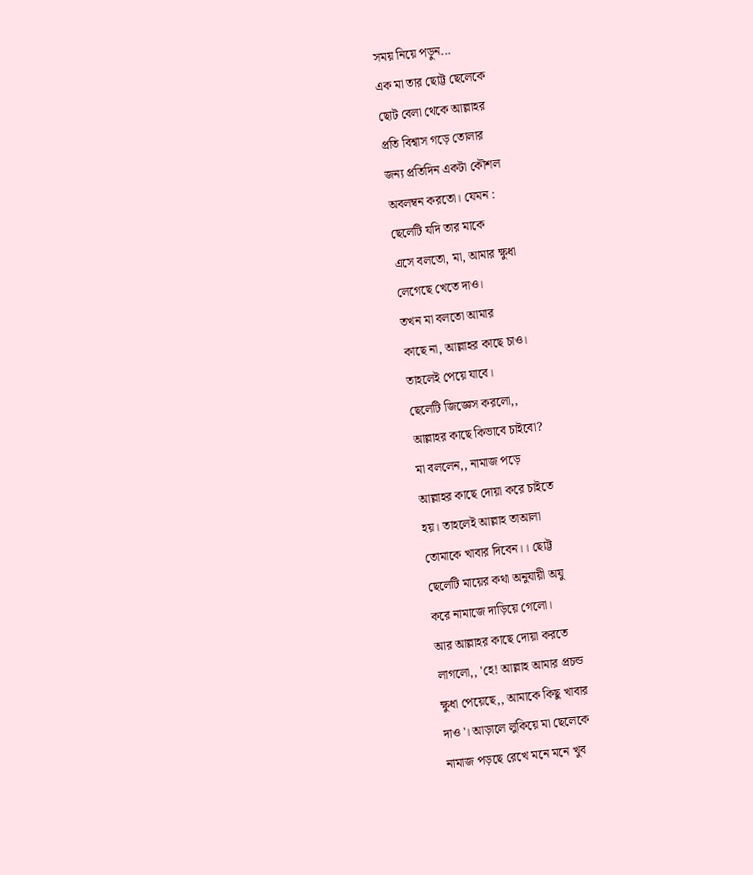সময় নিয়ে পড়ুন...
এক মা তার ছোট্ট ছেলেকে
ছোট বেলা থেকে আল্লাহর
প্রতি বিশ্বাস গড়ে তোলার
জন্য প্রতিদিন একটা কৌশল
অবলম্বন করতো। যেমন :
ছেলেটি যদি তার মাকে
এসে বলতো, মা, আমার ক্ষুধা
লেগেছে খেতে দাও।
তখন মা বলতো আমার
কাছে না, আল্লাহর কাছে চাও।
তাহলেই পেয়ে যাবে।
ছেলেটি জিজ্ঞেস করলো,,
আল্লাহর কাছে কিভাবে চাইবো?
মা বললেন,, নামাজ পড়ে
আল্লাহর কাছে দোয়া করে চাইতে
হয়। তাহলেই আল্লাহ তাআলা
তোমাকে খাবার দিবেন।। ছোট্ট
ছেলেটি মায়ের কথা অনুযায়ী অযু
করে নামাজে দাড়িয়ে গেলো।
আর আল্লাহর কাছে দোয়া করতে
লাগলো,, 'হে! আল্লাহ আমার প্রচন্ড
ক্ষুধা পেয়েছে,, আমাকে কিছু খাবার
দাও '। আড়ালে লুকিয়ে মা ছেলেকে
নামাজ পড়ছে রেখে মনে মনে খুব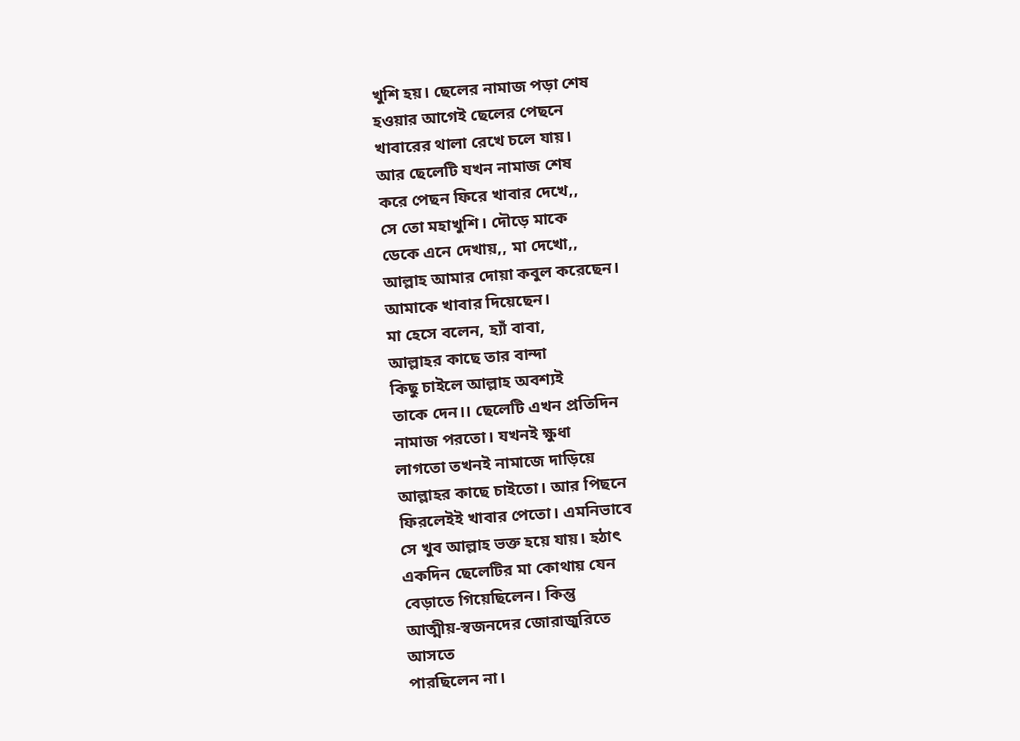খুশি হয়। ছেলের নামাজ পড়া শেষ
হওয়ার আগেই ছেলের পেছনে
খাবারের থালা রেখে চলে যায়।
আর ছেলেটি যখন নামাজ শেষ
করে পেছন ফিরে খাবার দেখে,,
সে তো মহাখুশি। দৌড়ে মাকে
ডেকে এনে দেখায়,, মা দেখো,,
আল্লাহ আমার দোয়া কবুল করেছেন।
আমাকে খাবার দিয়েছেন।
মা হেসে বলেন, হ্যাঁ বাবা,
আল্লাহর কাছে তার বান্দা
কিছু চাইলে আল্লাহ অবশ্যই
তাকে দেন।। ছেলেটি এখন প্রতিদিন
নামাজ পরতো। যখনই ক্ষুধা
লাগতো তখনই নামাজে দাড়িয়ে
আল্লাহর কাছে চাইতো। আর পিছনে
ফিরলেইই খাবার পেতো। এমনিভাবে
সে খুব আল্লাহ ভক্ত হয়ে যায়। হঠাৎ
একদিন ছেলেটির মা কোথায় যেন
বেড়াতে গিয়েছিলেন। কিন্তু
আত্মীয়-স্বজনদের জোরাজুরিতে
আসতে
পারছিলেন না।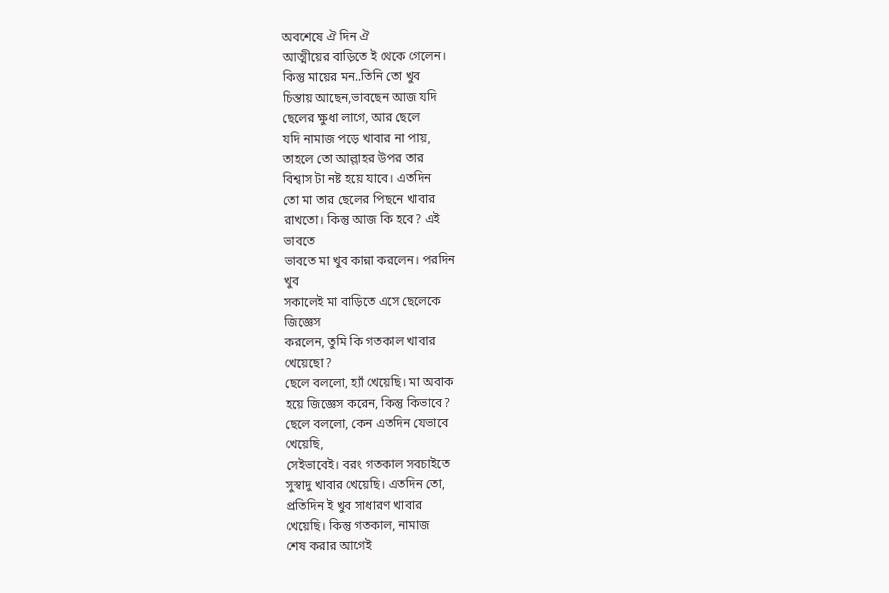অবশেষে ঐ দিন ঐ
আত্মীয়ের বাড়িতে ই থেকে গেলেন।
কিন্তু মায়ের মন..তিনি তো খুব
চিন্তায় আছেন,ভাবছেন আজ যদি
ছেলের ক্ষুধা লাগে, আর ছেলে
যদি নামাজ পড়ে খাবার না পায়,
তাহলে তো আল্লাহর উপর তার
বিশ্বাস টা নষ্ট হয়ে যাবে। এতদিন
তো মা তার ছেলের পিছনে খাবার
রাখতো। কিন্তু আজ কি হবে? এই
ভাবতে
ভাবতে মা খুব কান্না করলেন। পরদিন
খুব
সকালেই মা বাড়িতে এসে ছেলেকে
জিজ্ঞেস
করলেন, তুমি কি গতকাল খাবার
খেয়েছো?
ছেলে বললো, হ্যাঁ খেয়েছি। মা অবাক
হয়ে জিজ্ঞেস করেন, কিন্তু কিভাবে?
ছেলে বললো, কেন এতদিন যেভাবে
খেয়েছি,
সেইভাবেই। বরং গতকাল সবচাইতে
সুস্বাদু খাবার খেয়েছি। এতদিন তো,
প্রতিদিন ই খুব সাধারণ খাবার
খেয়েছি। কিন্তু গতকাল, নামাজ
শেষ করার আগেই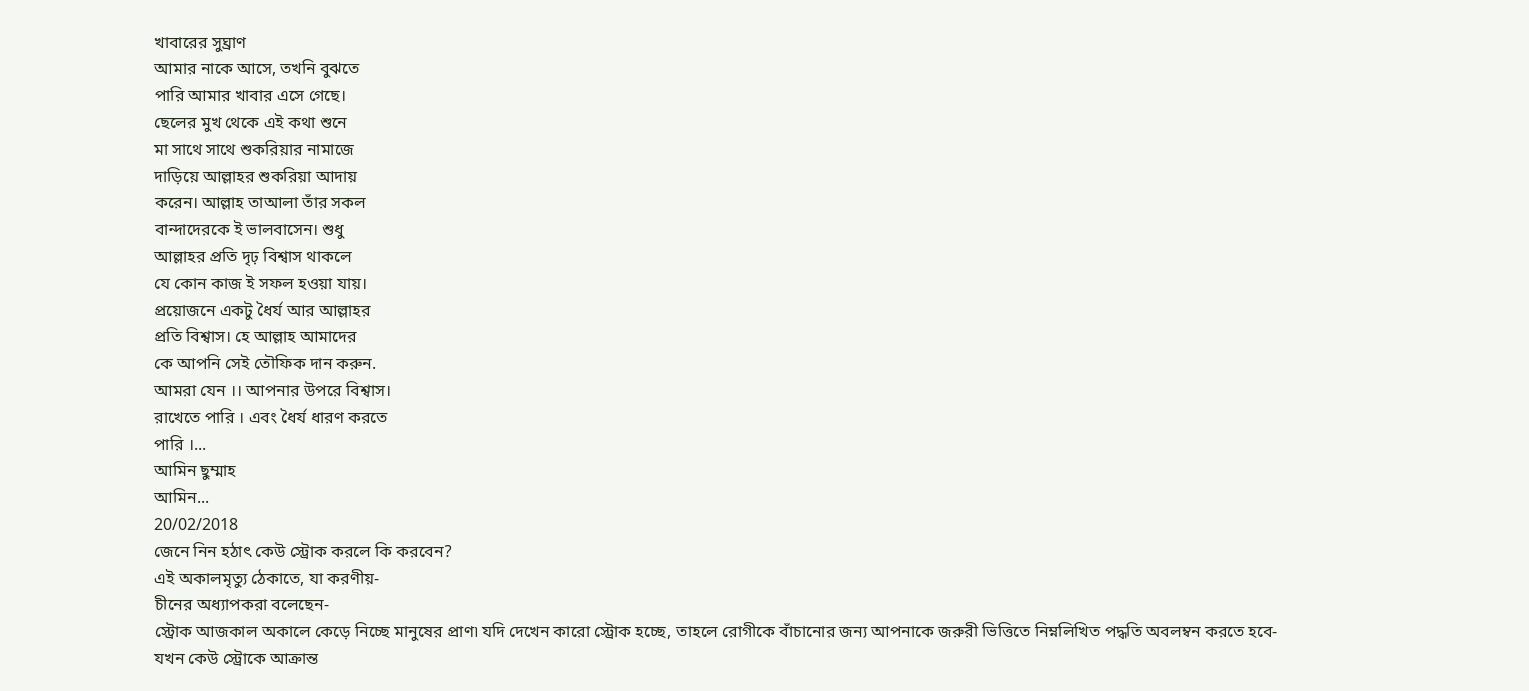খাবারের সুঘ্রাণ
আমার নাকে আসে, তখনি বুঝতে
পারি আমার খাবার এসে গেছে।
ছেলের মুখ থেকে এই কথা শুনে
মা সাথে সাথে শুকরিয়ার নামাজে
দাড়িয়ে আল্লাহর শুকরিয়া আদায়
করেন। আল্লাহ তাআলা তাঁর সকল
বান্দাদেরকে ই ভালবাসেন। শুধু
আল্লাহর প্রতি দৃঢ় বিশ্বাস থাকলে
যে কোন কাজ ই সফল হওয়া যায়।
প্রয়োজনে একটু ধৈর্য আর আল্লাহর
প্রতি বিশ্বাস। হে আল্লাহ আমাদের
কে আপনি সেই তৌফিক দান করুন.
আমরা যেন ।। আপনার উপরে বিশ্বাস।
রাখেতে পারি । এবং ধৈর্য ধারণ করতে
পারি ।...
আমিন ছুম্মাহ
আমিন...
20/02/2018
জেনে নিন হঠাৎ কেউ স্ট্রোক করলে কি করবেন?
এই অকালমৃত্যু ঠেকাতে, যা করণীয়-
চীনের অধ্যাপকরা বলেছেন-
স্ট্রোক আজকাল অকালে কেড়ে নিচ্ছে মানুষের প্রাণ৷ যদি দেখেন কারো স্ট্রোক হচ্ছে, তাহলে রোগীকে বাঁচানোর জন্য আপনাকে জরুরী ভিত্তিতে নিম্নলিখিত পদ্ধতি অবলম্বন করতে হবে-
যখন কেউ স্ট্রোকে আক্রান্ত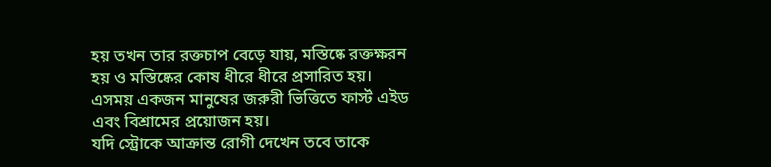হয় তখন তার রক্তচাপ বেড়ে যায়, মস্তিষ্কে রক্তক্ষরন হয় ও মস্তিষ্কের কোষ ধীরে ধীরে প্রসারিত হয়। এসময় একজন মানুষের জরুরী ভিত্তিতে ফার্স্ট এইড এবং বিশ্রামের প্রয়োজন হয়।
যদি স্ট্রোকে আক্রান্ত রোগী দেখেন তবে তাকে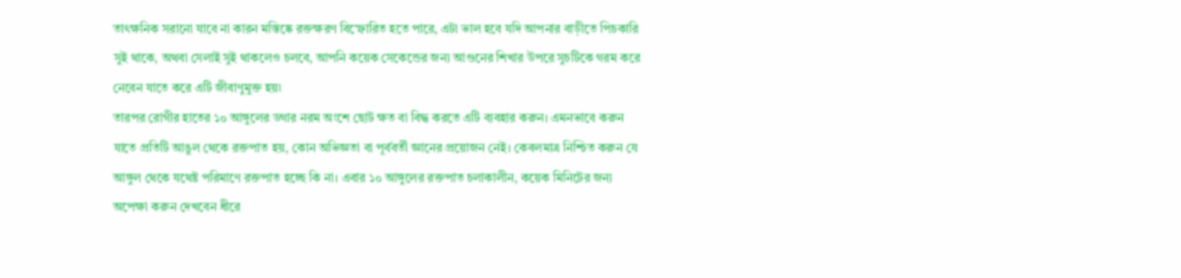তাৎক্ষনিক সরানো যাবে না কারন মস্তিষ্কে রক্তক্ষরণ বিস্ফোরিত হতে পারে, এটা ভাল হবে যদি আপনার বাড়ীতে পিচকারি সুই থাকে, অথবা সেলাই সুই থাকলেও চলবে, আপনি কয়েক সেকেন্ডের জন্য আগুনের শিখার উপরে সুচটিকে গরম করে নেবেন যাতে করে এটি জীবাণুমুক্ত হয়৷
তারপর রোগীর হাতের ১০ আঙ্গুলের ডগার নরম অংশে ছোট ক্ষত বা বিদ্ধ করতে এটি ব্যবহার করুন। এমনভাবে করুন যাতে প্রতিটি আঙুল থেকে রক্তপাত হয়, কোন অভিজ্ঞতা বা পূর্ববর্তী জ্ঞানের প্রয়োজন নেই। কেবলমাত্র নিশ্চিত করুন যে আঙ্গুল থেকে যথেষ্ট পরিমাণে রক্তপাত হচ্ছে কি না। এবার ১০ আঙ্গুলের রক্তপাত চলাকালীন, কয়েক মিনিটের জন্য অপেক্ষা করুন দেখবেন ধীরে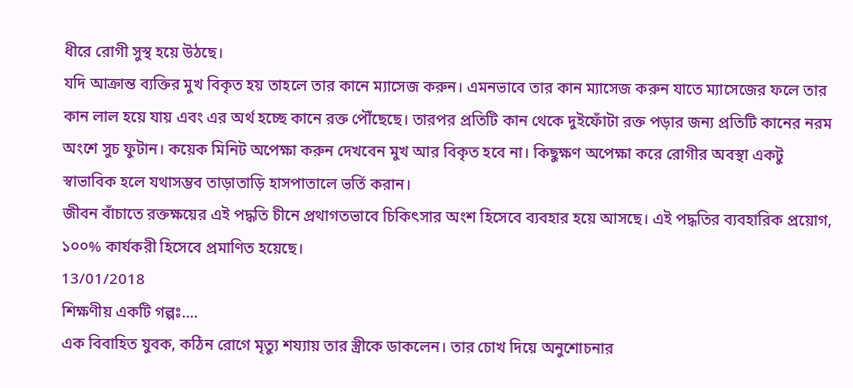ধীরে রোগী সুস্থ হয়ে উঠছে।
যদি আক্রান্ত ব্যক্তির মুখ বিকৃত হয় তাহলে তার কানে ম্যাসেজ করুন। এমনভাবে তার কান ম্যাসেজ করুন যাতে ম্যাসেজের ফলে তার কান লাল হয়ে যায় এবং এর অর্থ হচ্ছে কানে রক্ত পৌঁছেছে। তারপর প্রতিটি কান থেকে দুইফোঁটা রক্ত পড়ার জন্য প্রতিটি কানের নরম অংশে সুচ ফুটান। কয়েক মিনিট অপেক্ষা করুন দেখবেন মুখ আর বিকৃত হবে না। কিছুক্ষণ অপেক্ষা করে রোগীর অবস্থা একটু স্বাভাবিক হলে যথাসম্ভব তাড়াতাড়ি হাসপাতালে ভর্তি করান।
জীবন বাঁচাতে রক্তক্ষয়ের এই পদ্ধতি চীনে প্রথাগতভাবে চিকিৎসার অংশ হিসেবে ব্যবহার হয়ে আসছে। এই পদ্ধতির ব্যবহারিক প্রয়োগ, ১০০% কার্যকরী হিসেবে প্রমাণিত হয়েছে।
13/01/2018
শিক্ষণীয় একটি গল্পঃ....
এক বিবাহিত যুবক, কঠিন রোগে মৃত্যু শয্যায় তার স্ত্রীকে ডাকলেন। তার চোখ দিয়ে অনুশোচনার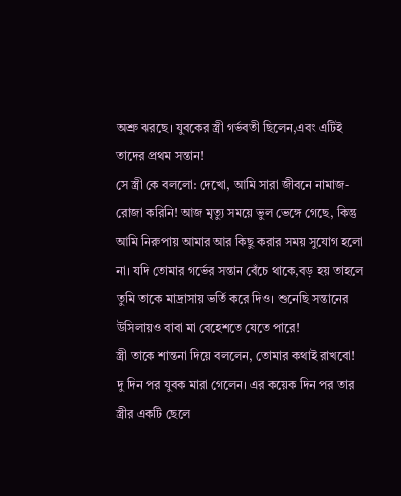অশ্রু ঝরছে। যুবকের স্ত্রী গর্ভবতী ছিলেন,এবং এটিই তাদের প্রথম সন্তান!
সে স্ত্রী কে বললো: দেখো, আমি সারা জীবনে নামাজ-রোজা করিনি! আজ মৃত্যু সময়ে ভুল ভেঙ্গে গেছে, কিন্তু আমি নিরুপায় আমার আর কিছু করার সময় সুযোগ হলো না। যদি তোমার গর্ভের সন্তান বেঁচে থাকে,বড় হয় তাহলে তুমি তাকে মাদ্রাসায় ভর্তি করে দিও। শুনেছি সন্তানের উসিলায়ও বাবা মা বেহেশতে যেতে পারে!
স্ত্রী তাকে শান্তনা দিয়ে বললেন, তোমার কথাই রাখবো!
দু দিন পর যুবক মারা গেলেন। এর কয়েক দিন পর তার স্ত্রীর একটি ছেলে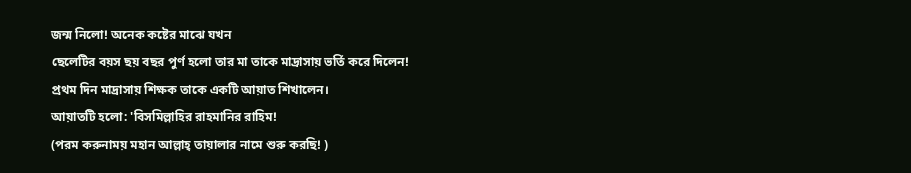জন্ম নিলো! অনেক কষ্টের মাঝে যখন
ছেলেটির বয়স ছয় বছর পুর্ণ হলো তার মা তাকে মাদ্রাসায় ভর্তি করে দিলেন!
প্রথম দিন মাদ্রাসায় শিক্ষক তাকে একটি আয়াত শিখালেন।
আয়াতটি হলো: 'বিসমিল্লাহির রাহমানির রাহিম!
(পরম করুনাময় মহান আল্লাহ্ তায়ালার নামে শুরু করছি! )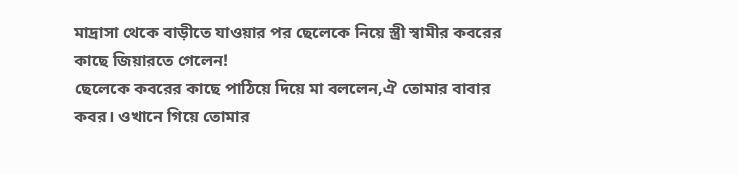মাদ্রাসা থেকে বাড়ীতে যাওয়ার পর ছেলেকে নিয়ে স্ত্রী স্বামীর কবরের কাছে জিয়ারতে গেলেন!
ছেলেকে কবরের কাছে পাঠিয়ে দিয়ে মা বললেন,ঐ তোমার বাবার কবর। ওখানে গিয়ে তোমার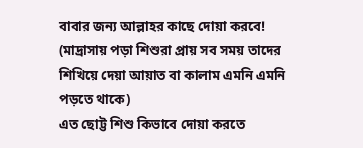বাবার জন্য আল্লাহর কাছে দোয়া করবে!
(মাদ্রাসায় পড়া শিশুরা প্রায় সব সময় তাদের শিখিয়ে দেয়া আয়াত বা কালাম এমনি এমনি পড়তে থাকে)
এত ছোট্ট শিশু কিভাবে দোয়া করতে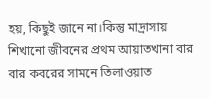হয়, কিছুই জানে না।কিন্তু মাদ্রাসায় শিখানো জীবনের প্রথম আয়াতখানা বার বার কবরের সামনে তিলাওয়াত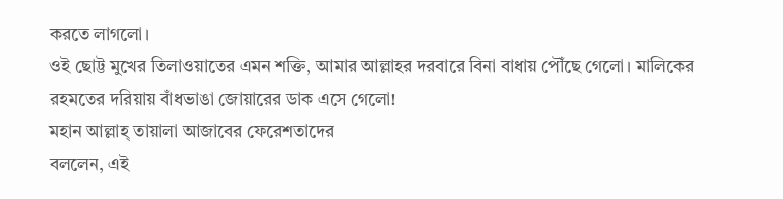করতে লাগলো।
ওই ছোট্ট মুখের তিলাওয়াতের এমন শক্তি, আমার আল্লাহর দরবারে বিনা বাধায় পৌঁছে গেলো। মালিকের রহমতের দরিয়ায় বাঁধভাঙা জোয়ারের ডাক এসে গেলো!
মহান আল্লাহ্ তায়ালা আজাবের ফেরেশতাদের
বললেন, এই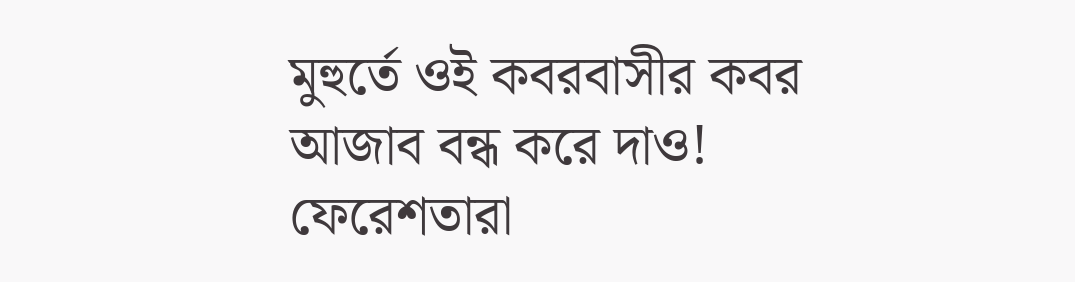মুহুর্তে ওই কবরবাসীর কবর আজাব বন্ধ করে দাও!
ফেরেশতারা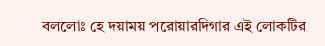বললোঃ হে দয়াময় পরোয়ারদিগার এই লোকটির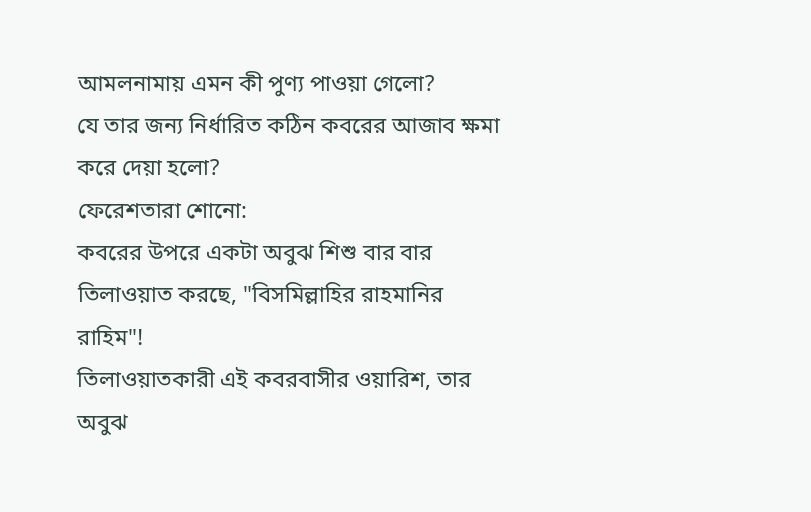আমলনামায় এমন কী পুণ্য পাওয়া গেলো?
যে তার জন্য নির্ধারিত কঠিন কবরের আজাব ক্ষমা করে দেয়া হলো?
ফেরেশতারা শোনো:
কবরের উপরে একটা অবুঝ শিশু বার বার তিলাওয়াত করছে, "বিসমিল্লাহির রাহমানির রাহিম"!
তিলাওয়াতকারী এই কবরবাসীর ওয়ারিশ, তার অবুঝ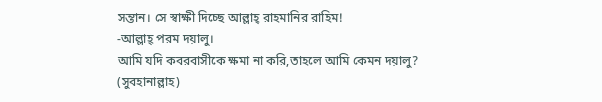সন্তান। সে স্বাক্ষী দিচ্ছে আল্লাহ্ রাহমানির রাহিম!
-আল্লাহ্ পরম দয়ালু।
আমি যদি কবরবাসীকে ক্ষমা না করি,তাহলে আমি কেমন দয়ালু?
(সুবহানাল্লাহ)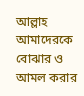আল্লাহ আমাদেরকে বোঝার ও আমল করার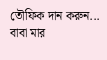তৌফিক দান করুন...
বাবা মার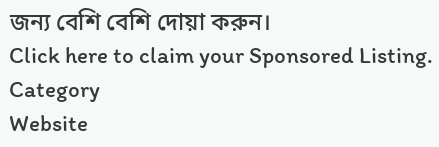জন্য বেশি বেশি দোয়া করুন।
Click here to claim your Sponsored Listing.
Category
Website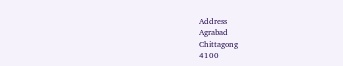Address
Agrabad
Chittagong
4100